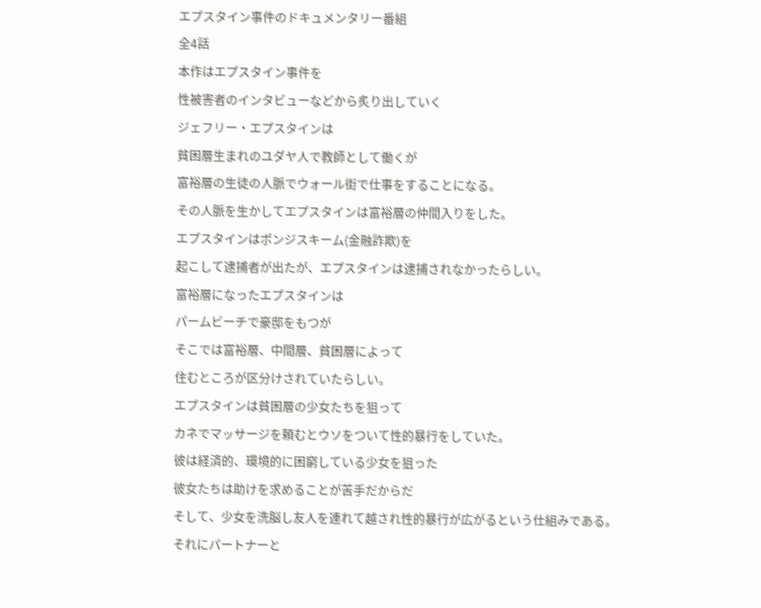エプスタイン事件のドキュメンタリー番組
全4話
本作はエプスタイン事件を
性被害者のインタビューなどから炙り出していく
ジェフリー・エプスタインは
貧困層生まれのユダヤ人で教師として働くが
富裕層の生徒の人脈でウォール街で仕事をすることになる。
その人脈を生かしてエプスタインは富裕層の仲間入りをした。
エプスタインはポンジスキーム(金融詐欺)を
起こして逮捕者が出たが、エプスタインは逮捕されなかったらしい。
富裕層になったエプスタインは
パームビーチで豪邸をもつが
そこでは富裕層、中間層、貧困層によって
住むところが区分けされていたらしい。
エプスタインは貧困層の少女たちを狙って
カネでマッサージを頼むとウソをついて性的暴行をしていた。
彼は経済的、環境的に困窮している少女を狙った
彼女たちは助けを求めることが苦手だからだ
そして、少女を洗脳し友人を連れて越され性的暴行が広がるという仕組みである。
それにパートナーと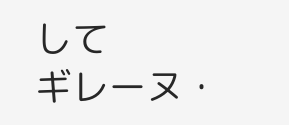して
ギレーヌ・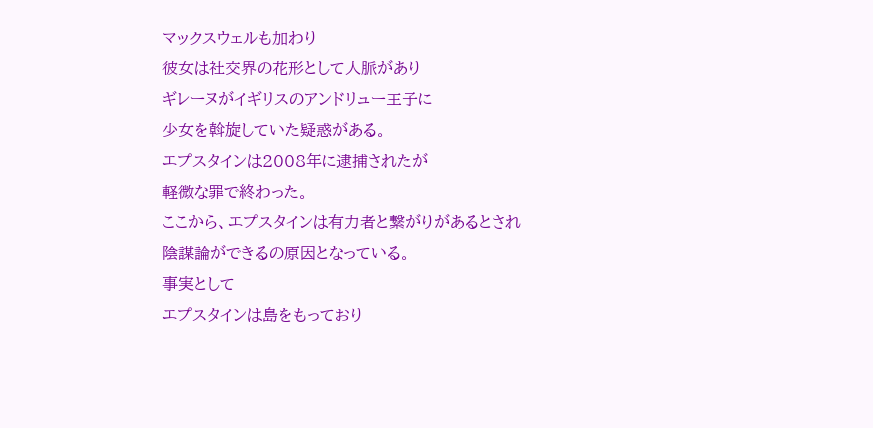マックスウェルも加わり
彼女は社交界の花形として人脈があり
ギレーヌがイギリスのアンドリュー王子に
少女を斡旋していた疑惑がある。
エプスタインは2008年に逮捕されたが
軽微な罪で終わった。
ここから、エプスタインは有力者と繋がりがあるとされ
陰謀論ができるの原因となっている。
事実として
エプスタインは島をもっており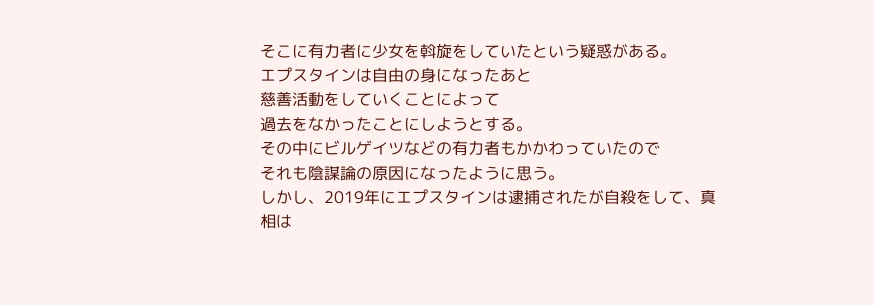そこに有力者に少女を斡旋をしていたという疑惑がある。
エプスタインは自由の身になったあと
慈善活動をしていくことによって
過去をなかったことにしようとする。
その中にビルゲイツなどの有力者もかかわっていたので
それも陰謀論の原因になったように思う。
しかし、2019年にエプスタインは逮捕されたが自殺をして、真相は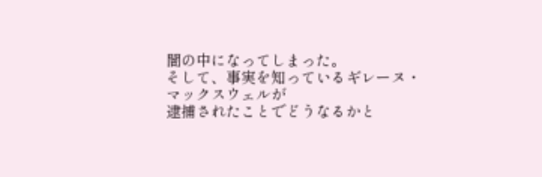闇の中になってしまった。
そして、事実を知っているギレーヌ・マックスウェルが
逮捕されたことでどうなるかと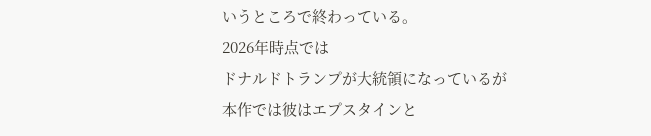いうところで終わっている。
2026年時点では
ドナルドトランプが大統領になっているが
本作では彼はエプスタインと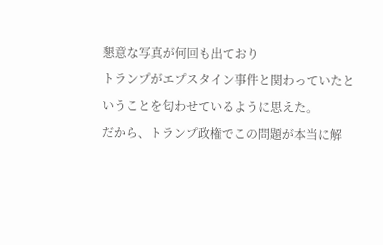懇意な写真が何回も出ており
トランプがエプスタイン事件と関わっていたということを匂わせているように思えた。
だから、トランプ政権でこの問題が本当に解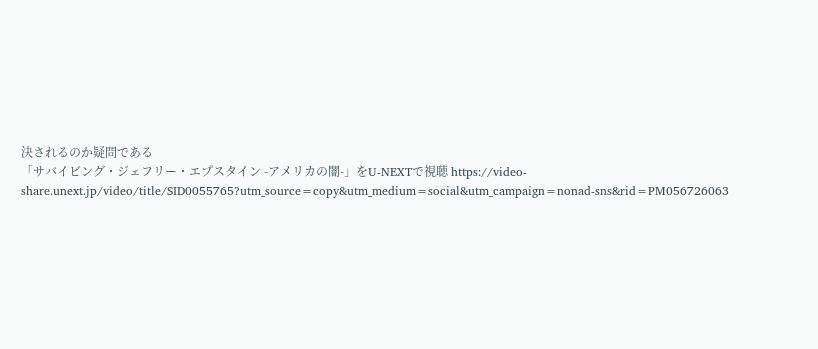決されるのか疑問である
「サバイビング・ジェフリー・エプスタイン -アメリカの闇-」をU-NEXTで視聴 https://video-share.unext.jp/video/title/SID0055765?utm_source=copy&utm_medium=social&utm_campaign=nonad-sns&rid=PM056726063